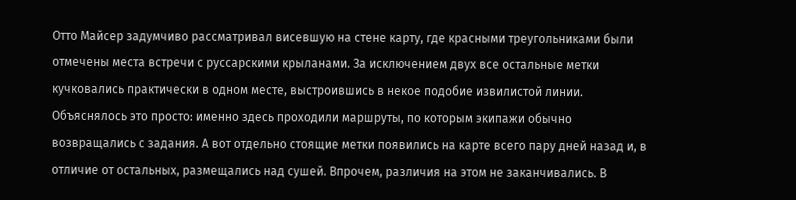Отто Майсер задумчиво рассматривал висевшую на стене карту, где красными треугольниками были отмечены места встречи с руссарскими крыланами. За исключением двух все остальные метки кучковались практически в одном месте, выстроившись в некое подобие извилистой линии. Объяснялось это просто: именно здесь проходили маршруты, по которым экипажи обычно возвращались с задания. А вот отдельно стоящие метки появились на карте всего пару дней назад и, в отличие от остальных, размещались над сушей. Впрочем, различия на этом не заканчивались. В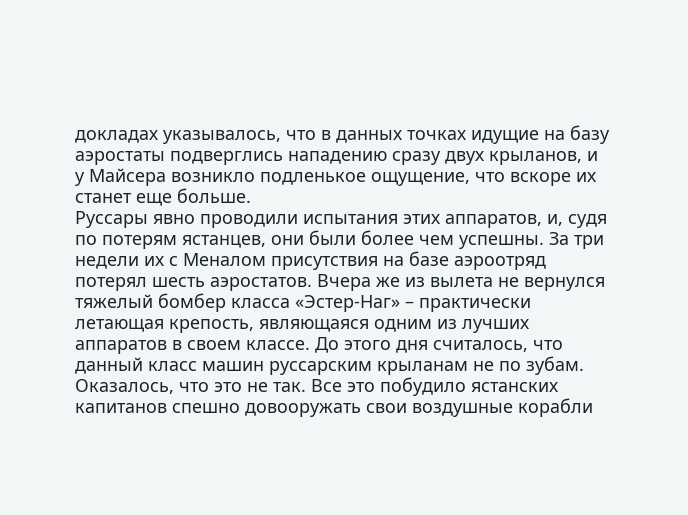докладах указывалось, что в данных точках идущие на базу аэростаты подверглись нападению сразу двух крыланов, и у Майсера возникло подленькое ощущение, что вскоре их станет еще больше.
Руссары явно проводили испытания этих аппаратов, и, судя по потерям ястанцев, они были более чем успешны. За три недели их с Меналом присутствия на базе аэроотряд потерял шесть аэростатов. Вчера же из вылета не вернулся тяжелый бомбер класса «Эстер-Наг» – практически летающая крепость, являющаяся одним из лучших аппаратов в своем классе. До этого дня считалось, что данный класс машин руссарским крыланам не по зубам. Оказалось, что это не так. Все это побудило ястанских капитанов спешно довооружать свои воздушные корабли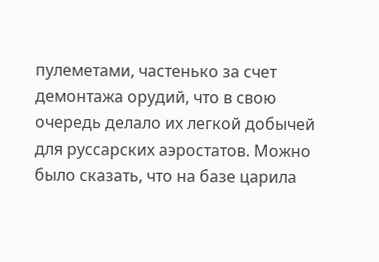пулеметами, частенько за счет демонтажа орудий, что в свою очередь делало их легкой добычей для руссарских аэростатов. Можно было сказать, что на базе царила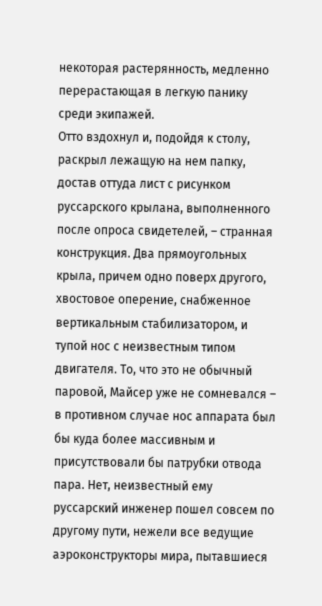некоторая растерянность, медленно перерастающая в легкую панику среди экипажей.
Отто вздохнул и, подойдя к столу, раскрыл лежащую на нем папку, достав оттуда лист с рисунком руссарского крылана, выполненного после опроса свидетелей, – странная конструкция. Два прямоугольных крыла, причем одно поверх другого, хвостовое оперение, снабженное вертикальным стабилизатором, и тупой нос с неизвестным типом двигателя. То, что это не обычный паровой, Майсер уже не сомневался – в противном случае нос аппарата был бы куда более массивным и присутствовали бы патрубки отвода пара. Нет, неизвестный ему руссарский инженер пошел совсем по другому пути, нежели все ведущие аэроконструкторы мира, пытавшиеся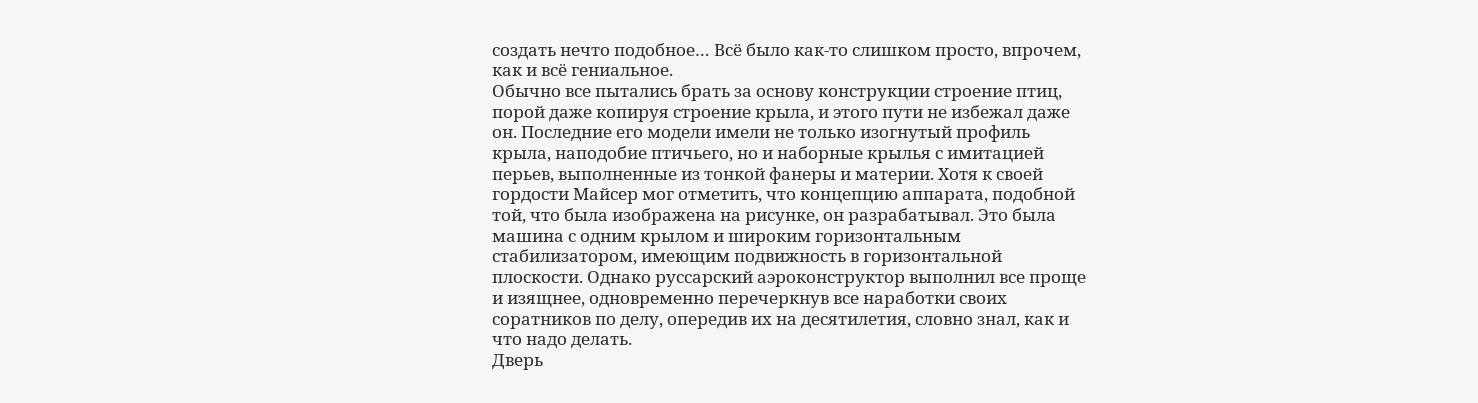создать нечто подобное… Всё было как-то слишком просто, впрочем, как и всё гениальное.
Обычно все пытались брать за основу конструкции строение птиц, порой даже копируя строение крыла, и этого пути не избежал даже он. Последние его модели имели не только изогнутый профиль крыла, наподобие птичьего, но и наборные крылья с имитацией перьев, выполненные из тонкой фанеры и материи. Хотя к своей гордости Майсер мог отметить, что концепцию аппарата, подобной той, что была изображена на рисунке, он разрабатывал. Это была машина с одним крылом и широким горизонтальным стабилизатором, имеющим подвижность в горизонтальной плоскости. Однако руссарский аэроконструктор выполнил все проще и изящнее, одновременно перечеркнув все наработки своих соратников по делу, опередив их на десятилетия, словно знал, как и что надо делать.
Дверь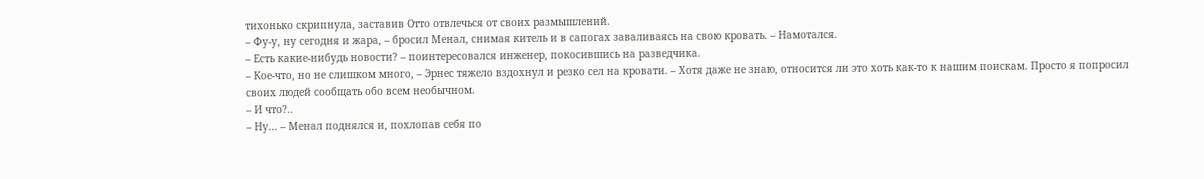тихонько скрипнула, заставив Отто отвлечься от своих размышлений.
– Фу-у, ну сегодня и жара, – бросил Менал, снимая китель и в сапогах заваливаясь на свою кровать. – Намотался.
– Есть какие-нибудь новости? – поинтересовался инженер, покосившись на разведчика.
– Кое-что, но не слишком много, – Эрнес тяжело вздохнул и резко сел на кровати. – Хотя даже не знаю, относится ли это хоть как-то к нашим поискам. Просто я попросил своих людей сообщать обо всем необычном.
– И что?..
– Ну… – Менал поднялся и, похлопав себя по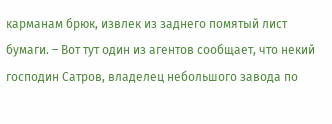карманам брюк, извлек из заднего помятый лист бумаги. – Вот тут один из агентов сообщает, что некий господин Сатров, владелец небольшого завода по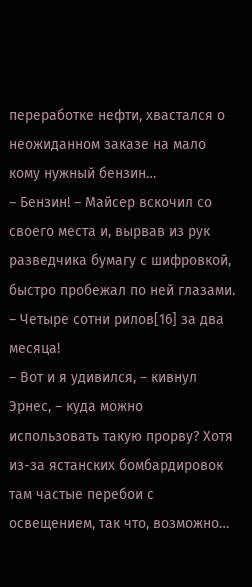переработке нефти, хвастался о неожиданном заказе на мало кому нужный бензин…
– Бензин! – Майсер вскочил со своего места и, вырвав из рук разведчика бумагу с шифровкой, быстро пробежал по ней глазами. – Четыре сотни рилов[16] за два месяца!
– Вот и я удивился, – кивнул Эрнес, – куда можно использовать такую прорву? Хотя из-за ястанских бомбардировок там частые перебои с освещением, так что, возможно…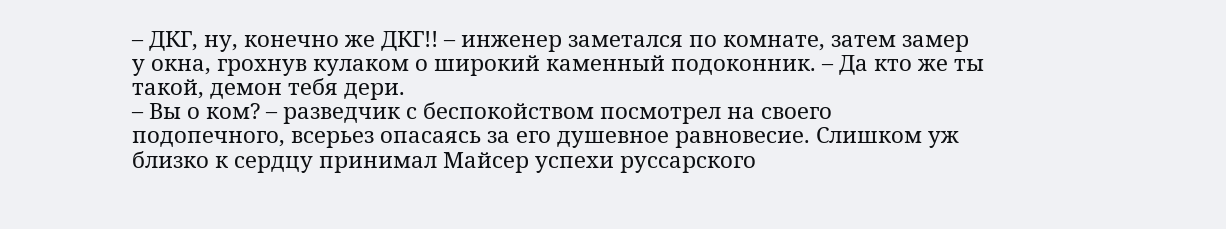– ДКГ, ну, конечно же ДКГ!! – инженер заметался по комнате, затем замер у окна, грохнув кулаком о широкий каменный подоконник. – Да кто же ты такой, демон тебя дери.
– Вы о ком? – разведчик с беспокойством посмотрел на своего подопечного, всерьез опасаясь за его душевное равновесие. Слишком уж близко к сердцу принимал Майсер успехи руссарского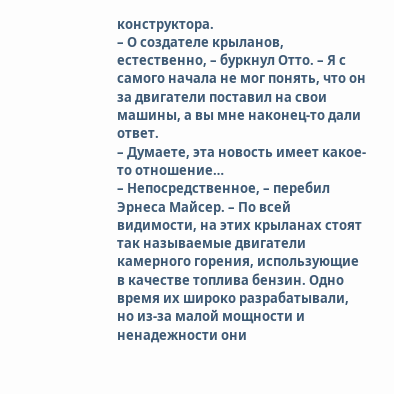конструктора.
– О создателе крыланов, естественно, – буркнул Отто. – Я с самого начала не мог понять, что он за двигатели поставил на свои машины, а вы мне наконец-то дали ответ.
– Думаете, эта новость имеет какое-то отношение…
– Непосредственное, – перебил Эрнеса Майсер. – По всей видимости, на этих крыланах стоят так называемые двигатели камерного горения, использующие в качестве топлива бензин. Одно время их широко разрабатывали, но из-за малой мощности и ненадежности они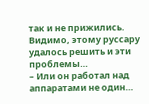так и не прижились. Видимо, этому руссару удалось решить и эти проблемы…
– Или он работал над аппаратами не один…